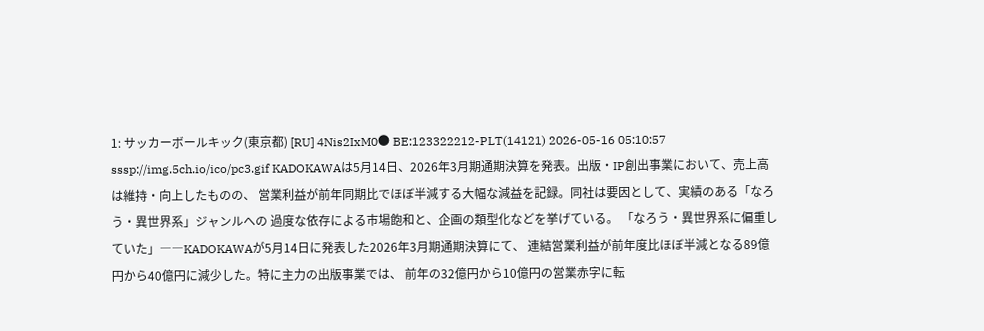1: サッカーボールキック(東京都) [RU] 4Nis2IxM0● BE:123322212-PLT(14121) 2026-05-16 05:10:57 sssp://img.5ch.io/ico/pc3.gif KADOKAWAは5月14日、2026年3月期通期決算を発表。出版・IP創出事業において、売上高は維持・向上したものの、 営業利益が前年同期比でほぼ半減する大幅な減益を記録。同社は要因として、実績のある「なろう・異世界系」ジャンルへの 過度な依存による市場飽和と、企画の類型化などを挙げている。 「なろう・異世界系に偏重していた」――KADOKAWAが5月14日に発表した2026年3月期通期決算にて、 連結営業利益が前年度比ほぼ半減となる89億円から40億円に減少した。特に主力の出版事業では、 前年の32億円から10億円の営業赤字に転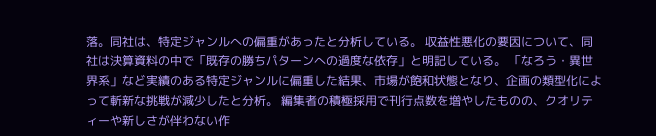落。同社は、特定ジャンルへの偏重があったと分析している。 収益性悪化の要因について、同社は決算資料の中で「既存の勝ちパターンへの過度な依存」と明記している。 「なろう・異世界系」など実績のある特定ジャンルに偏重した結果、市場が飽和状態となり、企画の類型化によって斬新な挑戦が減少したと分析。 編集者の積極採用で刊行点数を増やしたものの、クオリティーや新しさが伴わない作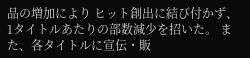品の増加により ヒット創出に結び付かず、1タイトルあたりの部数減少を招いた。 また、各タイトルに宣伝・販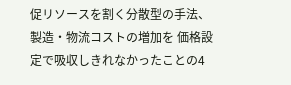促リソースを割く分散型の手法、製造・物流コストの増加を 価格設定で吸収しきれなかったことの4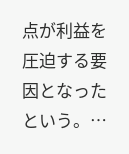点が利益を圧迫する要因となったという。…